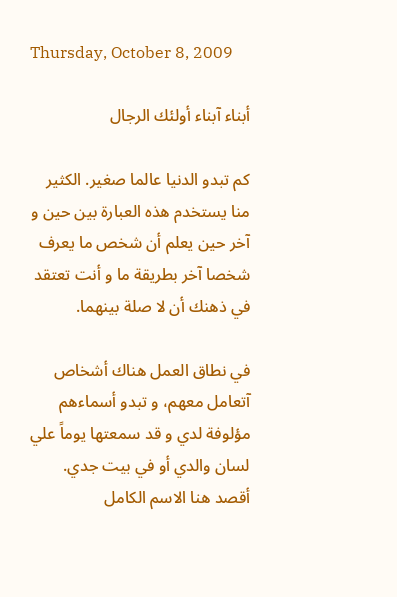Thursday, October 8, 2009

أبناء آبناء أولئك الرجال

كم تبدو الدنيا عالما صغير. الكثير منا يستخدم هذه العبارة بين حين و آخر حين يعلم أن شخص ما يعرف شخصا آخر بطريقة ما و أنت تعتقد في ذهنك أن لا صلة بينهما.

في نطاق العمل هناك أشخاص آتعامل معهم، و تبدو أسماءهم مؤلوفة لدي و قد سمعتها يوماً علي لسان والدي أو في بيت جدي. أقصد هنا الاسم الكامل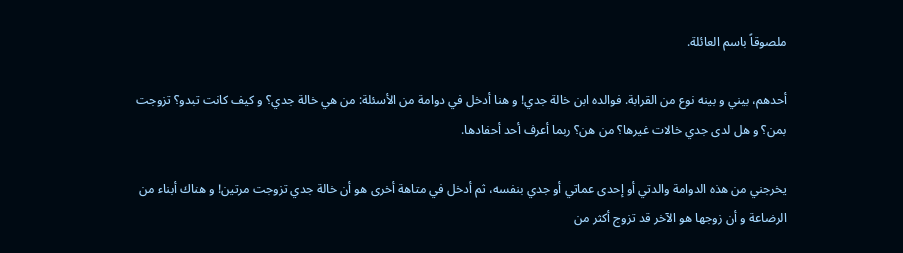ملصوقاً باسم العائلة.

أحدهم، بيني و بينه نوع من القرابة. فوالده ابن خالة جدي! و هنا أدخل في دوامة من الأسئلة: من هي خالة جدي؟ و كيف كانت تبدو؟ تزوجت بمن؟ و هل لدى جدي خالات غيرها؟ من هن؟ ربما أعرف أحد أحفادها.

يخرجني من هذه الدوامة والدتي أو إحدى عماتي أو جدي بنفسه، ثم أدخل في متاهة أخرى هو أن خالة جدي تزوجت مرتين! و هناك أبناء من الرضاعة و أن زوجها هو الآخر قد تزوج أكثر من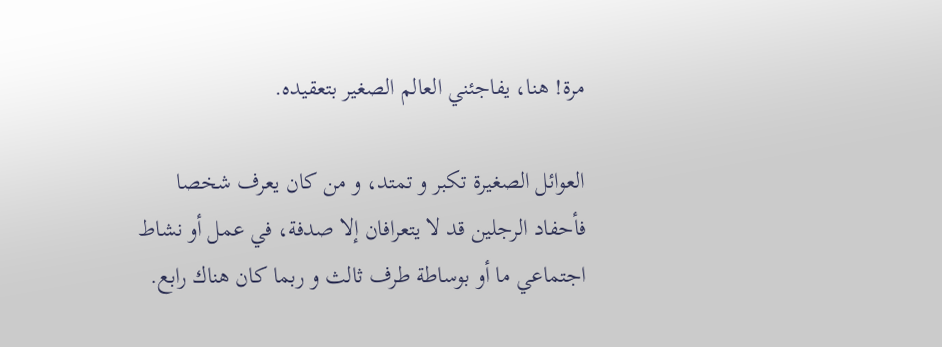مرة! هنا، يفاجئني العالم الصغير بتعقيده.

العوائل الصغيرة تكبر و تمتد، و من كان يعرف شخصا فأحفاد الرجلين قد لا يتعرافان إلا صدفة، في عمل أو نشاط اجتماعي ما أو بوساطة طرف ثالث و ربما كان هناك رابع.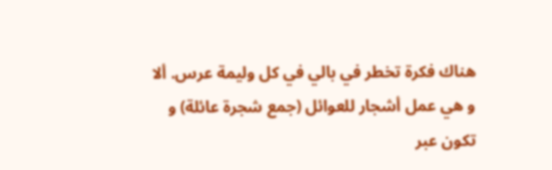هناك فكرة تخطر في بالي في كل وليمة عرس. ألا و هي عمل أشجار للعوائل (جمع شجرة عائلة) و تكون عبر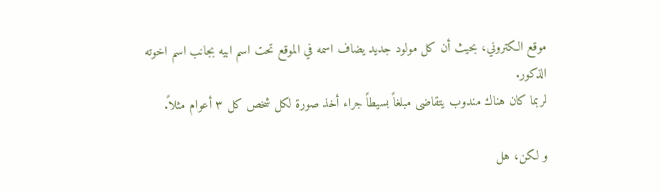موقع الكتروني، بحيث أن كل مولود جديد يضاف اسمه في الموقع تحت اسم ابيه بجانب اسم اخوته الذكور.
لربما كان هناك مندوب يتقاضى مبلغاً بسيطاً جراء أخذ صورة لكل شخص كل ٣ أعوام مثلاً.

و لكن، هل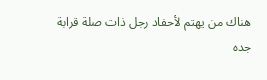هناك من يهتم لأحفاد رجل ذات صلة قرابة جده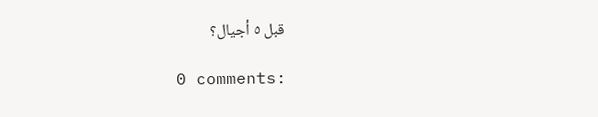قبل ٥ أجيال؟

0 comments: